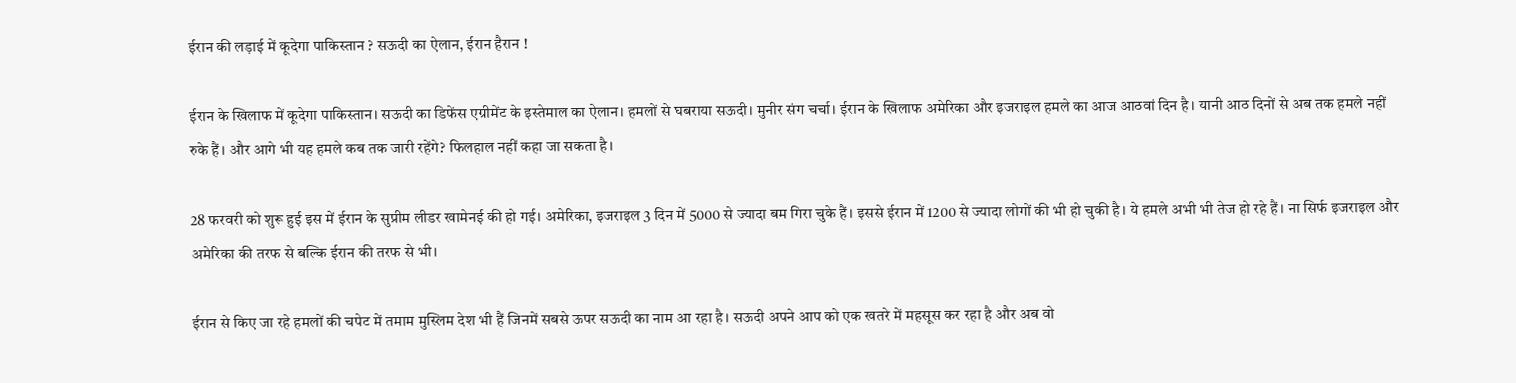ईरान की लड़ाई में कूदेगा पाकिस्तान ? सऊदी का ऐलान, ईरान हैरान !

ईरान के खिलाफ में कूदेगा पाकिस्तान। सऊदी का डिफेंस एग्रीमेंट के इस्तेमाल का ऐलान। हमलों से घबराया सऊदी। मुनीर संग चर्चा। ईरान के खिलाफ अमेरिका और इजराइल हमले का आज आठवां दिन है। यानी आठ दिनों से अब तक हमले नहीं रुके हैं। और आगे भी यह हमले कब तक जारी रहेंगे? फिलहाल नहीं कहा जा सकता है।

28 फरवरी को शुरू हुई इस में ईरान के सुप्रीम लीडर खामेनई की हो गई। अमेरिका, इजराइल 3 दिन में 5000 से ज्यादा बम गिरा चुके हैं। इससे ईरान में 1200 से ज्यादा लोगों की भी हो चुकी है। ये हमले अभी भी तेज हो रहे हैं। ना सिर्फ इजराइल और अमेरिका की तरफ से बल्कि ईरान की तरफ से भी।

ईरान से किए जा रहे हमलों की चपेट में तमाम मुस्लिम देश भी हैं जिनमें सबसे ऊपर सऊदी का नाम आ रहा है। सऊदी अपने आप को एक खतरे में महसूस कर रहा है और अब वो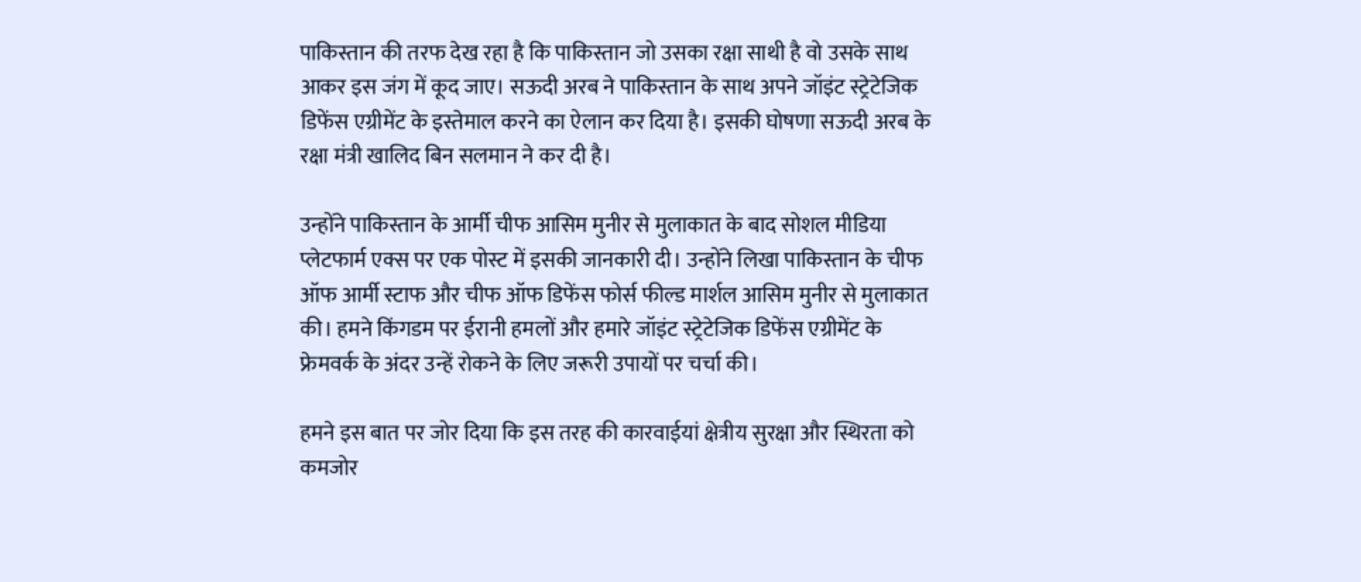पाकिस्तान की तरफ देख रहा है कि पाकिस्तान जो उसका रक्षा साथी है वो उसके साथ आकर इस जंग में कूद जाए। सऊदी अरब ने पाकिस्तान के साथ अपने जॉइंट स्ट्रेटेजिक डिफेंस एग्रीमेंट के इस्तेमाल करने का ऐलान कर दिया है। इसकी घोषणा सऊदी अरब के रक्षा मंत्री खालिद बिन सलमान ने कर दी है।

उन्होंने पाकिस्तान के आर्मी चीफ आसिम मुनीर से मुलाकात के बाद सोशल मीडिया प्लेटफार्म एक्स पर एक पोस्ट में इसकी जानकारी दी। उन्होंने लिखा पाकिस्तान के चीफ ऑफ आर्मी स्टाफ और चीफ ऑफ डिफेंस फोर्स फील्ड मार्शल आसिम मुनीर से मुलाकात की। हमने किंगडम पर ईरानी हमलों और हमारे जॉइंट स्ट्रेटेजिक डिफेंस एग्रीमेंट के फ्रेमवर्क के अंदर उन्हें रोकने के लिए जरूरी उपायों पर चर्चा की।

हमने इस बात पर जोर दिया कि इस तरह की कारवाईयां क्षेत्रीय सुरक्षा और स्थिरता को कमजोर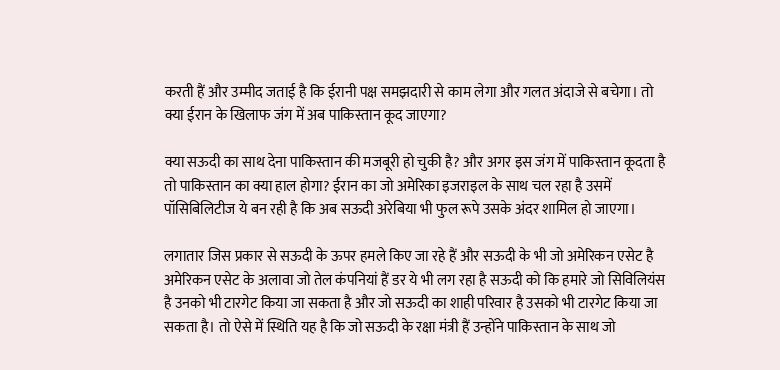करती हैं और उम्मीद जताई है कि ईरानी पक्ष समझदारी से काम लेगा और गलत अंदाजे से बचेगा। तो क्या ईरान के खिलाफ जंग में अब पाकिस्तान कूद जाएगा?

क्या सऊदी का साथ देना पाकिस्तान की मजबूरी हो चुकी है? और अगर इस जंग में पाकिस्तान कूदता है तो पाकिस्तान का क्या हाल होगा? ईरान का जो अमेरिका इजराइल के साथ चल रहा है उसमें पॉसिबिलिटीज ये बन रही है कि अब सऊदी अरेबिया भी फुल रूपे उसके अंदर शामिल हो जाएगा।

लगातार जिस प्रकार से सऊदी के ऊपर हमले किए जा रहे हैं और सऊदी के भी जो अमेरिकन एसेट है अमेरिकन एसेट के अलावा जो तेल कंपनियां हैं डर ये भी लग रहा है सऊदी को कि हमारे जो सिविलियंस है उनको भी टारगेट किया जा सकता है और जो सऊदी का शाही परिवार है उसको भी टारगेट किया जा सकता है। तो ऐसे में स्थिति यह है कि जो सऊदी के रक्षा मंत्री हैं उन्होंने पाकिस्तान के साथ जो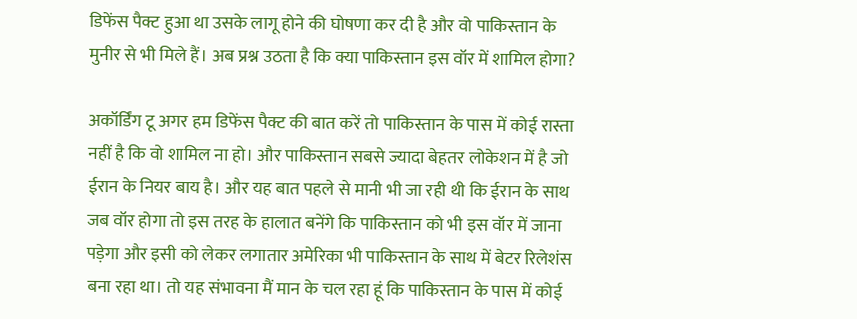डिफेंस पैक्ट हुआ था उसके लागू होने की घोषणा कर दी है और वो पाकिस्तान के मुनीर से भी मिले हैं। अब प्रश्न उठता है कि क्या पाकिस्तान इस वॉर में शामिल होगा?

अकॉर्डिंग टू अगर हम डिफेंस पैक्ट की बात करें तो पाकिस्तान के पास में कोई रास्ता नहीं है कि वो शामिल ना हो। और पाकिस्तान सबसे ज्यादा बेहतर लोकेशन में है जो ईरान के नियर बाय है। और यह बात पहले से मानी भी जा रही थी कि ईरान के साथ जब वॉर होगा तो इस तरह के हालात बनेंगे कि पाकिस्तान को भी इस वॉर में जाना पड़ेगा और इसी को लेकर लगातार अमेरिका भी पाकिस्तान के साथ में बेटर रिलेशंस बना रहा था। तो यह संभावना मैं मान के चल रहा हूं कि पाकिस्तान के पास में कोई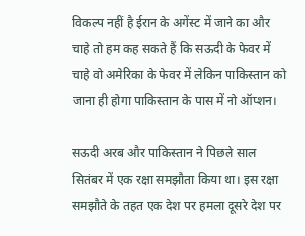विकल्प नहीं है ईरान के अगेंस्ट में जाने का और चाहे तो हम कह सकते हैं कि सऊदी के फेवर में चाहे वो अमेरिका के फेवर में लेकिन पाकिस्तान को जाना ही होगा पाकिस्तान के पास में नो ऑप्शन।

सऊदी अरब और पाकिस्तान ने पिछले साल सितंबर में एक रक्षा समझौता किया था। इस रक्षा समझौते के तहत एक देश पर हमला दूसरे देश पर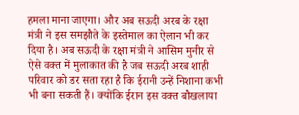हमला माना जाएगा। और अब सऊदी अरब के रक्षा मंत्री ने इस समझौते के इस्तेमाल का ऐलान भी कर दिया है। अब सऊदी के रक्षा मंत्री ने आसिम मुनीर से ऐसे वक्त में मुलाकात की है जब सऊदी अरब शाही परिवार को डर सता रहा है कि ईरानी उन्हें निशाना कभी भी बना सकती हैं। क्योंकि ईरान इस वक्त बौखलाया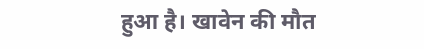हुआ है। खावेन की मौत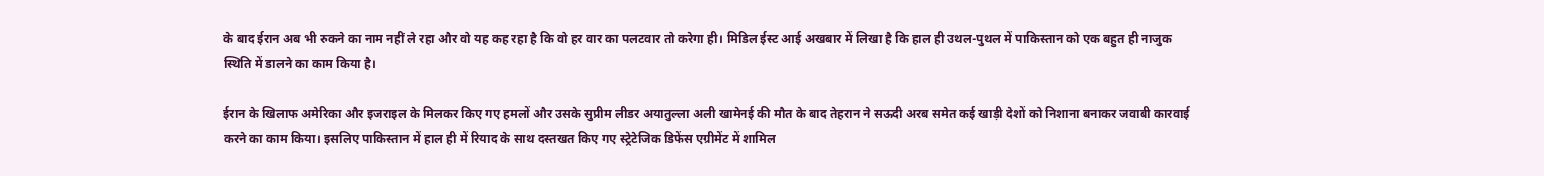के बाद ईरान अब भी रुकने का नाम नहीं ले रहा और वो यह कह रहा है कि वो हर वार का पलटवार तो करेगा ही। मिडिल ईस्ट आई अखबार में लिखा है कि हाल ही उथल-पुथल में पाकिस्तान को एक बहुत ही नाजुक स्थिति में डालने का काम किया है।

ईरान के खिलाफ अमेरिका और इजराइल के मिलकर किए गए हमलों और उसके सुप्रीम लीडर अयातुल्ला अली खामेनई की मौत के बाद तेहरान ने सऊदी अरब समेत कई खाड़ी देशों को निशाना बनाकर जवाबी कारवाई करने का काम किया। इसलिए पाकिस्तान में हाल ही में रियाद के साथ दस्तखत किए गए स्ट्रेटेजिक डिफेंस एग्रीमेंट में शामिल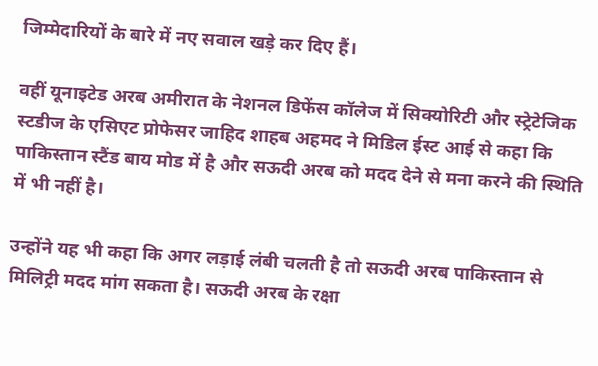जिम्मेदारियों के बारे में नए सवाल खड़े कर दिए हैं।

वहीं यूनाइटेड अरब अमीरात के नेशनल डिफेंस कॉलेज में सिक्योरिटी और स्ट्रेटेजिक स्टडीज के एसिएट प्रोफेसर जाहिद शाहब अहमद ने मिडिल ईस्ट आई से कहा कि पाकिस्तान स्टैंड बाय मोड में है और सऊदी अरब को मदद देने से मना करने की स्थिति में भी नहीं है।

उन्होंने यह भी कहा कि अगर लड़ाई लंबी चलती है तो सऊदी अरब पाकिस्तान से मिलिट्री मदद मांग सकता है। सऊदी अरब के रक्षा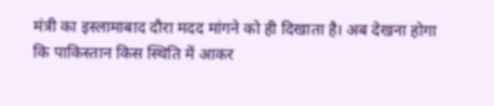मंत्री का इस्लामाबाद दौरा मदद मांगने को ही दिखाता है। अब देखना होगा कि पाकिस्तान किस स्थिति में आकर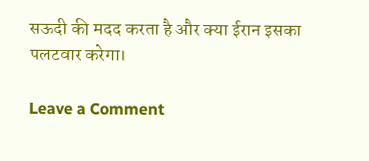सऊदी की मदद करता है और क्या ईरान इसका पलटवार करेगा।

Leave a Comment